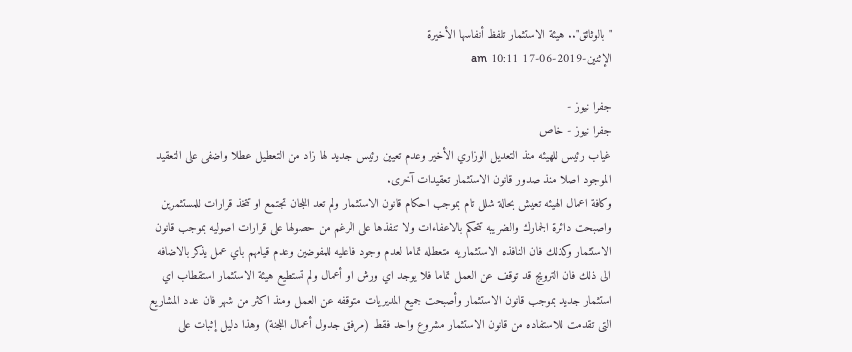"بالوثائق".. هيئة الاستثمار تلفظ أنفاسها الأخيرة
الإثنين-2019-06-17 10:11 am

جفرا نيوز -
جفرا نيوز - خاص
غياب رئيس للهيئه منذ التعديل الوزاري الأخير وعدم تعيين رئيس جديد لها زاد من التعطيل عطلا واضفى على التعقيد الموجود اصلا منذ صدور قانون الاستثمار تعقيدات آخرى.
وكافة اعمال الهيئه تعيش بحالة شلل تام بموجب احكام قانون الاستثمار ولم تعد اللجان تجتمع او تتخذ قرارات للمستثمرين واصبحت دائرة الجمارك والضريبه تتحكم بالاعفاءات ولا تنفذها على الرغم من حصولها على قرارات اصوليه بموجب قانون الاستثمار وكذلك فان النافذه الاستثماريه متعطله تماما لعدم وجود فاعليه للمفوضين وعدم قيامهم باي عمل يذكر بالاضافه الى ذلك فان الترويج قد توقف عن العمل تماما فلا يوجد اي ورش او أعمال ولم تستطيع هيئة الاستثمار استقطاب اي استثمار جديد بموجب قانون الاستثمار وأصبحت جميع المديريات متوقفه عن العمل ومنذ اكثر من شهر فان عدد المشاريع التى تقدمت للاستفاده من قانون الاستثمار مشروع واحد فقط (مرفق جدول أعمال اللجنة) وهذا دليل إثبات على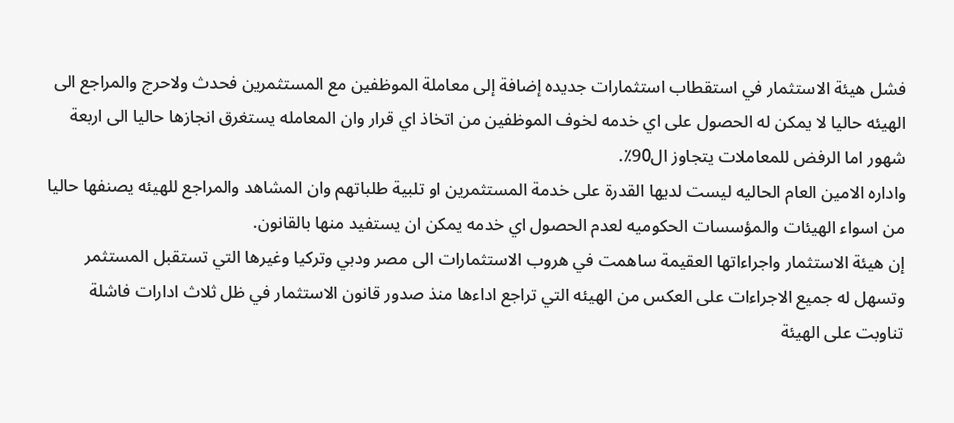فشل هيئة الاستثمار في استقطاب استثمارات جديده إضافة إلى معاملة الموظفين مع المستثمرين فحدث ولاحرج والمراجع الى الهيئه حاليا لا يمكن له الحصول على اي خدمه لخوف الموظفين من اتخاذ اي قرار وان المعامله يستغرق انجازها حاليا الى اربعة شهور اما الرفض للمعاملات يتجاوز ال90٪.
واداره الامين العام الحاليه ليست لديها القدرة على خدمة المستثمرين او تلبية طلباتهم وان المشاهد والمراجع للهيئه يصنفها حاليا من اسواء الهيئات والمؤسسات الحكوميه لعدم الحصول اي خدمه يمكن ان يستفيد منها بالقانون.
إن هيئة الاستثمار واجراءاتها العقيمة ساهمت في هروب الاستثمارات الى مصر ودبي وتركيا وغيرها التي تستقبل المستثمر وتسهل له جميع الاجراءات على العكس من الهيئه التي تراجع اداءها منذ صدور قانون الاستثمار في ظل ثلاث ادارات فاشلة تناوبت على الهيئة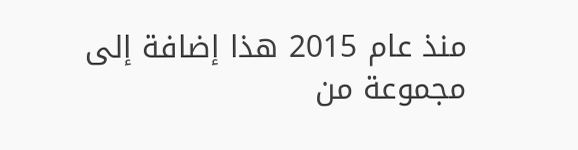منذ عام 2015 هذا إضافة إلى مجموعة من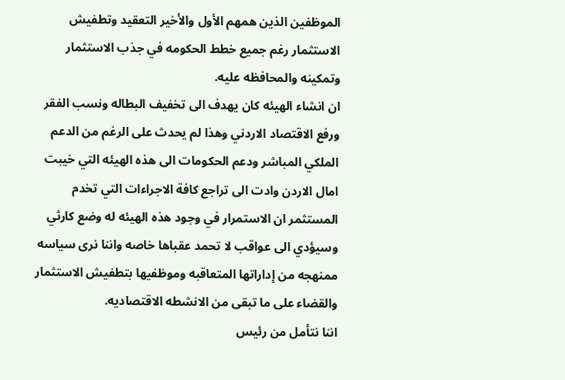الموظفين الذين همهم الأول والأخير التعقيد وتطفيش الاستثمار رغم جميع خطط الحكومه في جذب الاستثمار وتمكينه والمحافظه عليه.
ان انشاء الهيئه كان يهدف الى تخفيف البطاله ونسب الفقر ورفع الاقتصاد الاردني وهذا لم يحدث على الرغم من الدعم الملكي المباشر ودعم الحكومات الى هذه الهيئه التي خيبت امال الاردن وادت الى تراجع كافة الاجراءات التي تخدم المستثمر ان الاستمرار في وجود هذه الهيئه له وضع كارثي وسيؤدي الى عواقب لا تحمد عقباها خاصه واننا نرى سياسه ممنهجه من إداراتها المتعاقبه وموظفيها بتطفيش الاستثمار والقضاء على ما تبقى من الانشطه الاقتصاديه.
اننا نتأمل من رئيس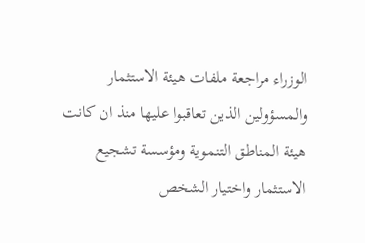الوزراء مراجعة ملفات هيئة الاستثمار والمسؤولين الذين تعاقبوا عليها منذ ان كانت هيئة المناطق التنموية ومؤسسة تشجيع الاستثمار واختيار الشخص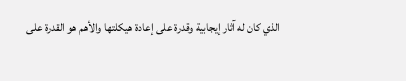الذي كان له آثار إيجابية وقدرة على إعادة هيكلتها والأهم هو القدرة على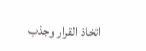اتخاذ القرار وجذب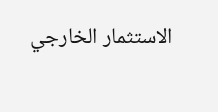الاستثمار الخارجي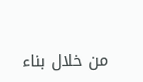من خلال بناء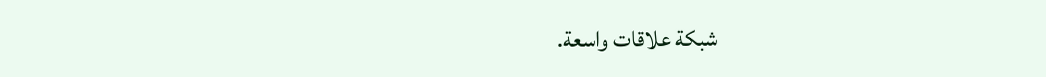شبكة علاقات واسعة.